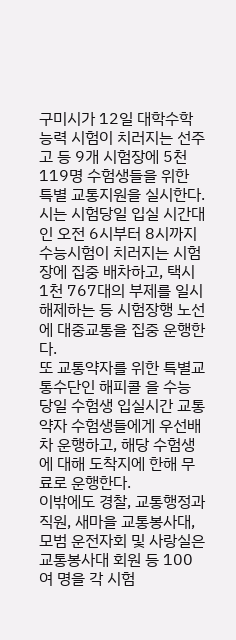구미시가 12일 대학수학능력 시험이 치러지는 선주고 등 9개 시험장에 5천119명 수험생들을 위한 특별 교통지원을 실시한다.
시는 시험당일 입실 시간대인 오전 6시부터 8시까지 수능시험이 치러지는 시험장에 집중 배차하고, 택시 1천 767대의 부제를 일시 해제하는 등 시험장행 노선에 대중교통을 집중 운행한다.
또 교통약자를 위한 특별교통수단인 해피콜 을 수능 당일 수험생 입실시간 교통약자 수험생들에게 우선배차 운행하고, 해당 수험생에 대해 도착지에 한해 무료로 운행한다.
이밖에도 경찰, 교통행정과 직원, 새마을 교통봉사대, 모범 운전자회 및 사랑실은 교통봉사대 회원 등 100여 명을 각 시험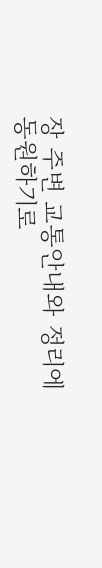장 주변 교통안내와 정리에 동원하기로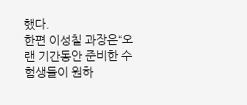했다.
한편 이성칠 과장은“오랜 기간동안 준비한 수험생들이 원하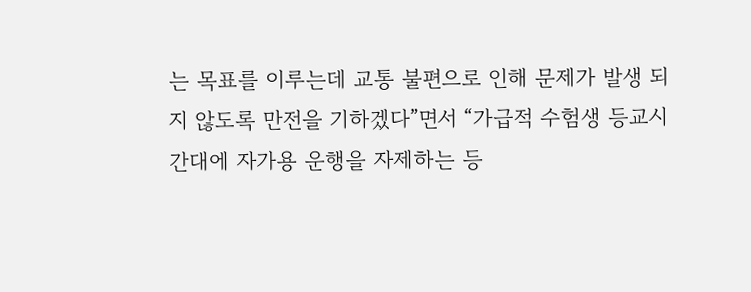는 목표를 이루는데 교통 불편으로 인해 문제가 발생 되지 않도록 만전을 기하겠다”면서 “가급적 수험생 등교시간대에 자가용 운행을 자제하는 등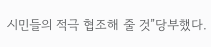시민들의 적극 협조해 줄 것”당부했다.